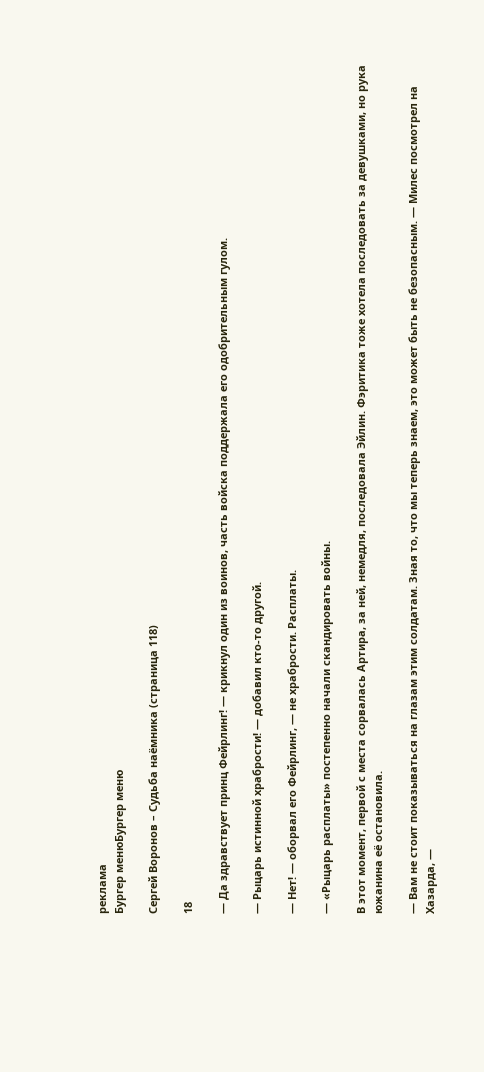реклама
Бургер менюБургер меню

Сергей Воронов – Судьба наёмника (страница 118)

18

— Да здравствует принц Фейрлинг! — крикнул один из воинов, часть войска поддержала его одобрительным гулом.

— Рыцарь истинной храбрости! — добавил кто-то другой.

— Нет! — оборвал его Фейрлинг, — не храбрости. Расплаты.

— «Рыцарь расплаты» постепенно начали скандировать войны.

В этот момент, первой с места сорвалась Артира, за ней, немедля, последовала Эйлин. Фэритика тоже хотела последовать за девушками, но рука южанина её остановила.

— Вам не стоит показываться на глазам этим солдатам. Зная то, что мы теперь знаем, это может быть не безопасным. — Милес посмотрел на Хазарда, —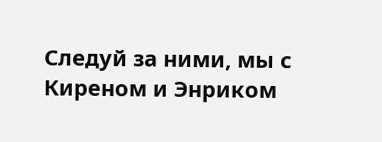Следуй за ними, мы с Киреном и Энриком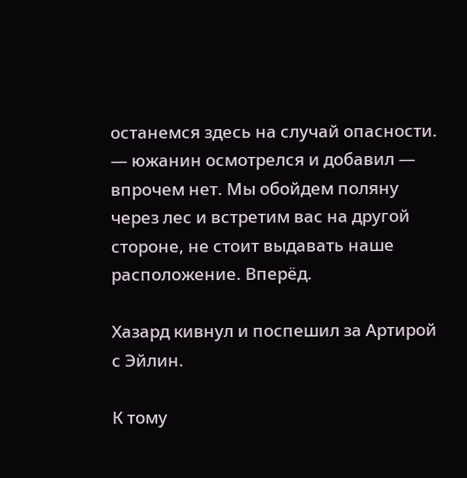останемся здесь на случай опасности. — южанин осмотрелся и добавил — впрочем нет. Мы обойдем поляну через лес и встретим вас на другой стороне, не стоит выдавать наше расположение. Вперёд.

Хазард кивнул и поспешил за Артирой с Эйлин.

К тому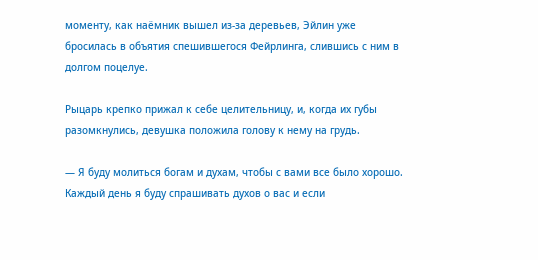моменту, как наёмник вышел из-за деревьев, Эйлин уже бросилась в объятия спешившегося Фейрлинга, слившись с ним в долгом поцелуе.

Рыцарь крепко прижал к себе целительницу, и, когда их губы разомкнулись, девушка положила голову к нему на грудь.

— Я буду молиться богам и духам, чтобы с вами все было хорошо. Каждый день я буду спрашивать духов о вас и если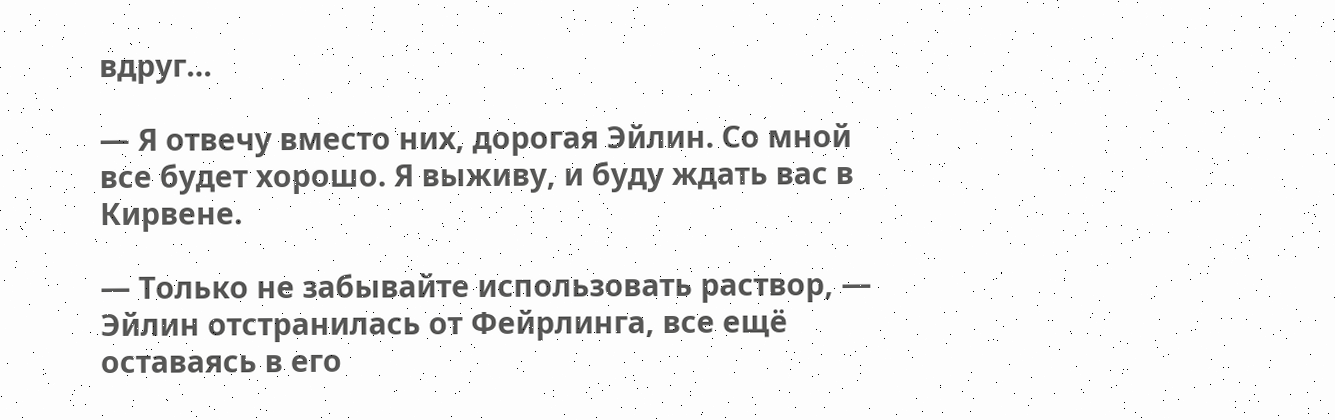вдруг…

— Я отвечу вместо них, дорогая Эйлин. Со мной все будет хорошо. Я выживу, и буду ждать вас в Кирвене.

— Только не забывайте использовать раствор, — Эйлин отстранилась от Фейрлинга, все ещё оставаясь в его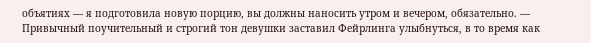объятиях — я подготовила новую порцию, вы должны наносить утром и вечером, обязательно. — Привычный поучительный и строгий тон девушки заставил Фейрлинга улыбнуться, в то время как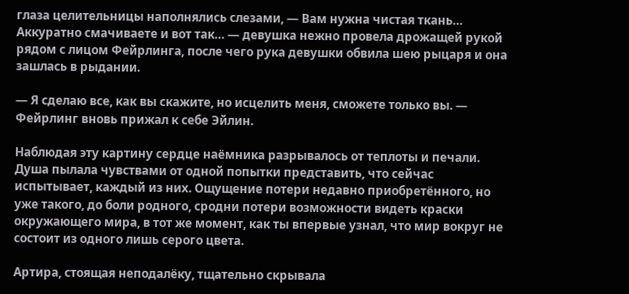глаза целительницы наполнялись слезами, — Вам нужна чистая ткань… Аккуратно смачиваете и вот так… — девушка нежно провела дрожащей рукой рядом с лицом Фейрлинга, после чего рука девушки обвила шею рыцаря и она зашлась в рыдании.

— Я сделаю все, как вы скажите, но исцелить меня, сможете только вы. — Фейрлинг вновь прижал к себе Эйлин.

Наблюдая эту картину сердце наёмника разрывалось от теплоты и печали. Душа пылала чувствами от одной попытки представить, что сейчас испытывает, каждый из них. Ощущение потери недавно приобретённого, но уже такого, до боли родного, сродни потери возможности видеть краски окружающего мира, в тот же момент, как ты впервые узнал, что мир вокруг не состоит из одного лишь серого цвета.

Артира, стоящая неподалёку, тщательно скрывала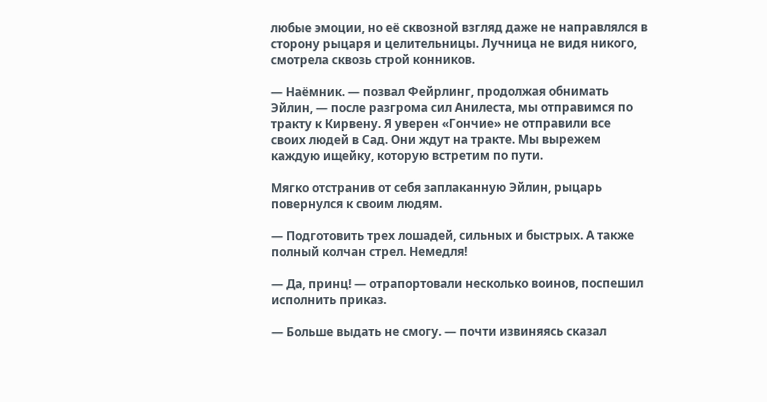любые эмоции, но её сквозной взгляд даже не направлялся в сторону рыцаря и целительницы. Лучница не видя никого, смотрела сквозь строй конников.

— Наёмник. — позвал Фейрлинг, продолжая обнимать Эйлин, — после разгрома сил Анилеста, мы отправимся по тракту к Кирвену. Я уверен «Гончие» не отправили все своих людей в Сад. Они ждут на тракте. Мы вырежем каждую ищейку, которую встретим по пути.

Мягко отстранив от себя заплаканную Эйлин, рыцарь повернулся к своим людям.

— Подготовить трех лошадей, сильных и быстрых. А также полный колчан стрел. Немедля!

— Да, принц! — отрапортовали несколько воинов, поспешил исполнить приказ.

— Больше выдать не смогу. — почти извиняясь сказал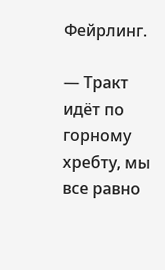Фейрлинг.

— Тракт идёт по горному хребту, мы все равно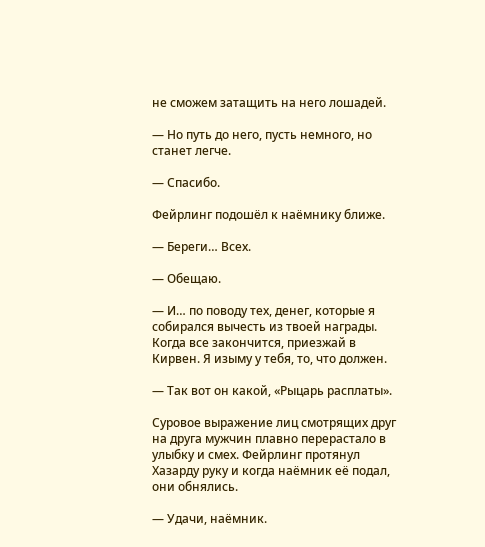не сможем затащить на него лошадей.

— Но путь до него, пусть немного, но станет легче.

— Спасибо.

Фейрлинг подошёл к наёмнику ближе.

— Береги… Всех.

— Обещаю.

— И… по поводу тех, денег, которые я собирался вычесть из твоей награды. Когда все закончится, приезжай в Кирвен. Я изыму у тебя, то, что должен.

— Так вот он какой, «Рыцарь расплаты».

Суровое выражение лиц смотрящих друг на друга мужчин плавно перерастало в улыбку и смех. Фейрлинг протянул Хазарду руку и когда наёмник её подал, они обнялись.

— Удачи, наёмник.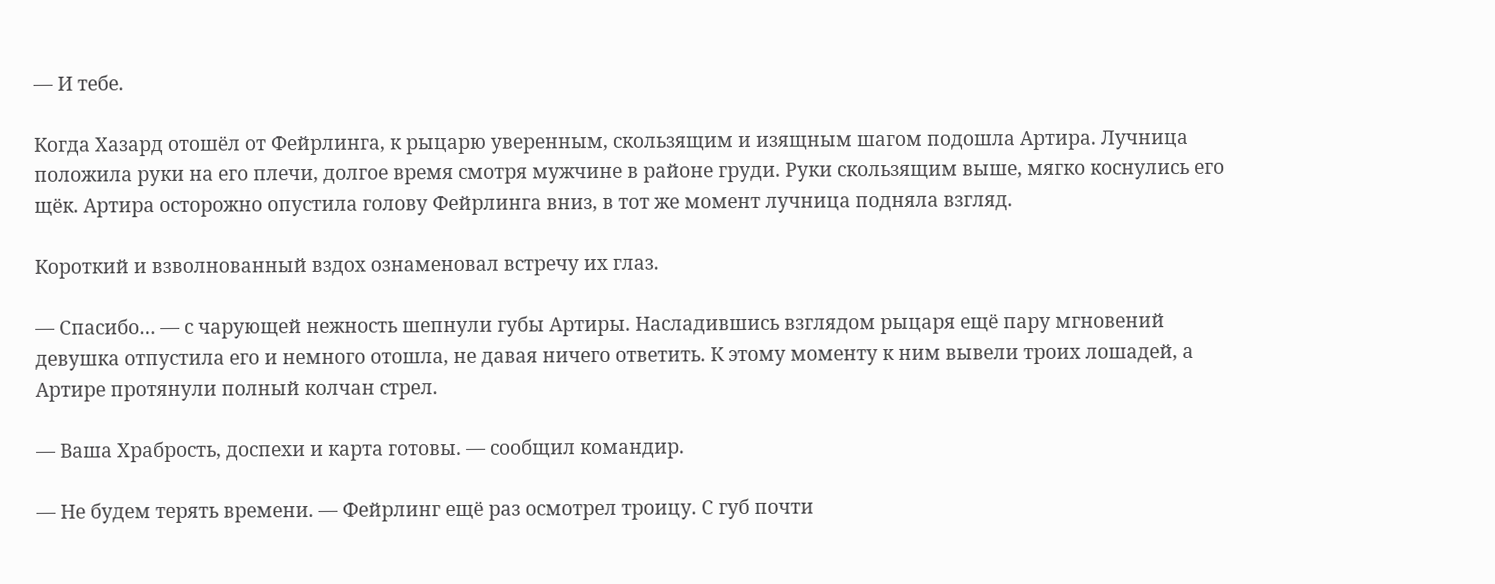— И тебе.

Когда Хазард отошёл от Фейрлинга, к рыцарю уверенным, скользящим и изящным шагом подошла Артира. Лучница положила руки на его плечи, долгое время смотря мужчине в районе груди. Руки скользящим выше, мягко коснулись его щёк. Артира осторожно опустила голову Фейрлинга вниз, в тот же момент лучница подняла взгляд.

Короткий и взволнованный вздох ознаменовал встречу их глаз.

— Спасибо… — с чарующей нежность шепнули губы Артиры. Насладившись взглядом рыцаря ещё пару мгновений девушка отпустила его и немного отошла, не давая ничего ответить. К этому моменту к ним вывели троих лошадей, а Артире протянули полный колчан стрел.

— Ваша Храбрость, доспехи и карта готовы. — сообщил командир.

— Не будем терять времени. — Фейрлинг ещё раз осмотрел троицу. С губ почти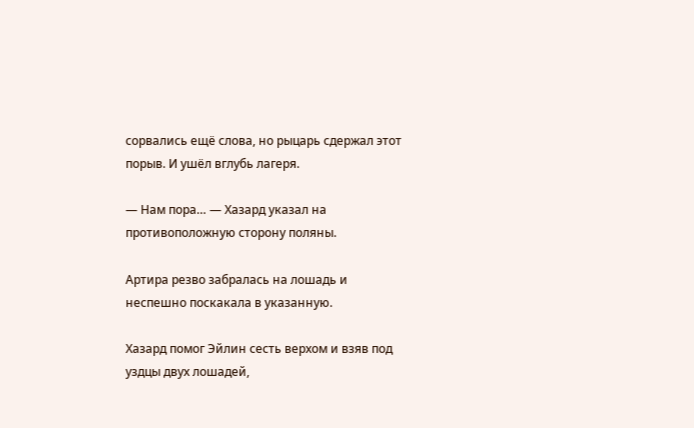сорвались ещё слова, но рыцарь сдержал этот порыв. И ушёл вглубь лагеря.

— Нам пора… — Хазард указал на противоположную сторону поляны.

Артира резво забралась на лошадь и неспешно поскакала в указанную.

Хазард помог Эйлин сесть верхом и взяв под уздцы двух лошадей,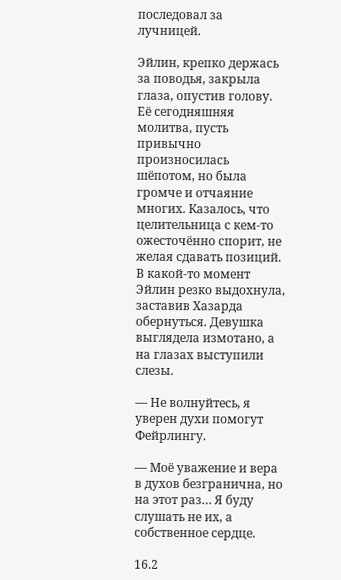последовал за лучницей.

Эйлин, крепко держась за поводья, закрыла глаза, опустив голову. Её сегодняшняя молитва, пусть привычно произносилась шёпотом, но была громче и отчаяние многих. Казалось, что целительница с кем-то ожесточённо спорит, не желая сдавать позиций. В какой-то момент Эйлин резко выдохнула, заставив Хазарда обернуться. Девушка выглядела измотано, а на глазах выступили слезы.

— Не волнуйтесь, я уверен духи помогут Фейрлингу.

— Моё уважение и вера в духов безгранична, но на этот раз… Я буду слушать не их, а собственное сердце.

16.2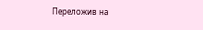Переложив на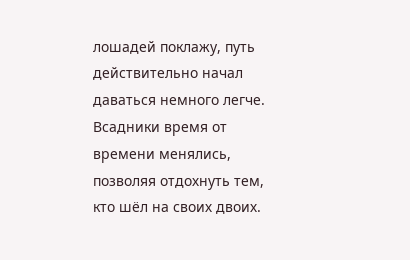лошадей поклажу, путь действительно начал даваться немного легче. Всадники время от времени менялись, позволяя отдохнуть тем, кто шёл на своих двоих.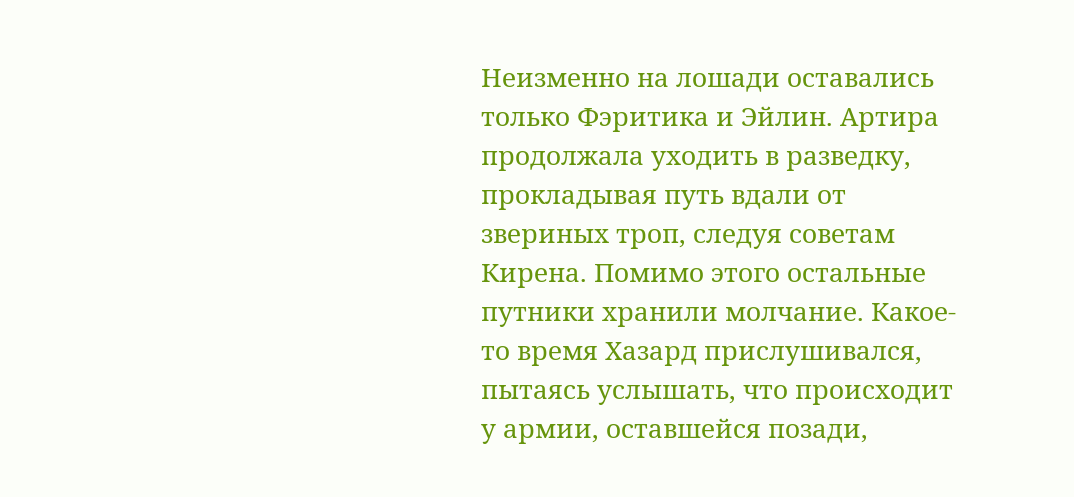Неизменно на лошади оставались только Фэритика и Эйлин. Артира продолжала уходить в разведку, прокладывая путь вдали от звериных троп, следуя советам Кирена. Помимо этого остальные путники хранили молчание. Какое-то время Хазард прислушивался, пытаясь услышать, что происходит у армии, оставшейся позади,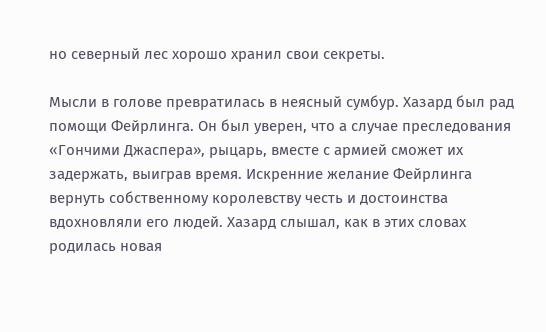но северный лес хорошо хранил свои секреты.

Мысли в голове превратилась в неясный сумбур. Хазард был рад помощи Фейрлинга. Он был уверен, что а случае преследования «Гончими Джаспера», рыцарь, вместе с армией сможет их задержать, выиграв время. Искренние желание Фейрлинга вернуть собственному королевству честь и достоинства вдохновляли его людей. Хазард слышал, как в этих словах родилась новая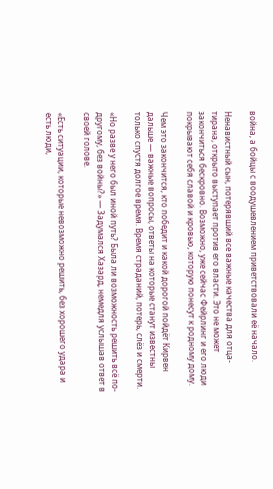война, а бойцы с воодушевлением приветствовали её начало.

Ненавистный сын, потерявший все важные качества для отца-тирана, открыто выступает против его власти. Это не может закончиться бескровно. Возможно, уже сейчас Фейрлинг и его люди покрывают себя славой и кровью, которую понесут к родному дому.

Чем это закончится, кто победит и какой дорогой пойдёт Кирвен дальше — важные вопросы, ответы на которые станут известны только спустя долгое время. Время страданий, потерь, слёз и смерти.

«Но разве у него был иной путь? Была ли возможность решить всё по-другому, без войны?» — Задумался Хазард, немедля услышав ответ в своей голове.

«Есть ситуации, которые невозможно решить, без хорошего удара и есть люди,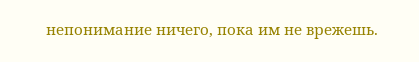непонимание ничего, пока им не врежешь.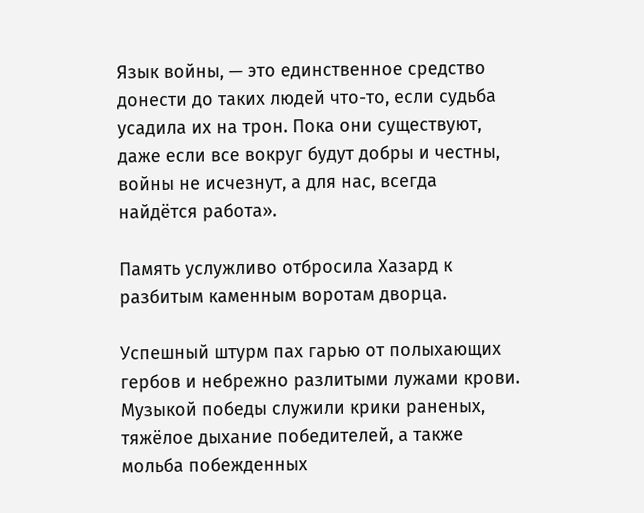Язык войны, — это единственное средство донести до таких людей что-то, если судьба усадила их на трон. Пока они существуют, даже если все вокруг будут добры и честны, войны не исчезнут, а для нас, всегда найдётся работа».

Память услужливо отбросила Хазард к разбитым каменным воротам дворца.

Успешный штурм пах гарью от полыхающих гербов и небрежно разлитыми лужами крови. Музыкой победы служили крики раненых, тяжёлое дыхание победителей, а также мольба побежденных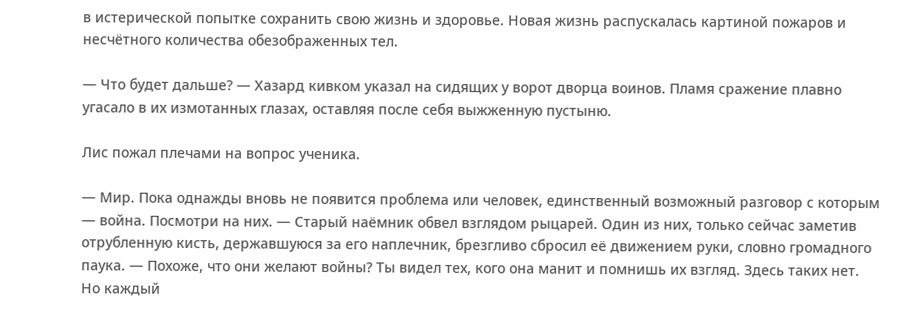в истерической попытке сохранить свою жизнь и здоровье. Новая жизнь распускалась картиной пожаров и несчётного количества обезображенных тел.

— Что будет дальше? — Хазард кивком указал на сидящих у ворот дворца воинов. Пламя сражение плавно угасало в их измотанных глазах, оставляя после себя выжженную пустыню.

Лис пожал плечами на вопрос ученика.

— Мир. Пока однажды вновь не появится проблема или человек, единственный возможный разговор с которым — война. Посмотри на них. — Старый наёмник обвел взглядом рыцарей. Один из них, только сейчас заметив отрубленную кисть, державшуюся за его наплечник, брезгливо сбросил её движением руки, словно громадного паука. — Похоже, что они желают войны? Ты видел тех, кого она манит и помнишь их взгляд. Здесь таких нет. Но каждый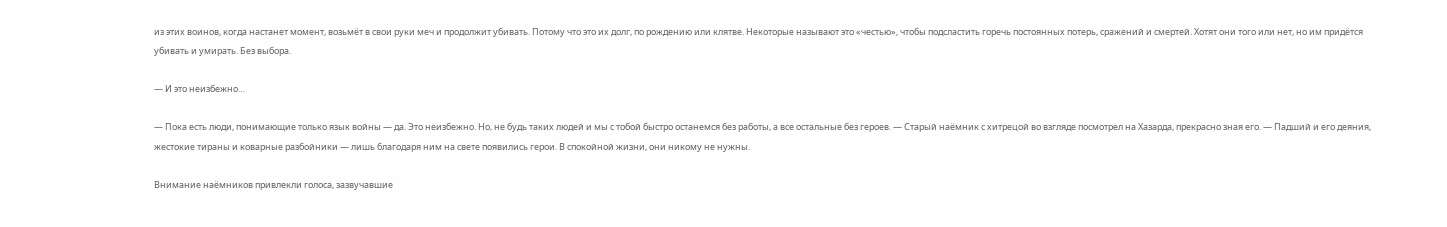из этих воинов, когда настанет момент, возьмёт в свои руки меч и продолжит убивать. Потому что это их долг, по рождению или клятве. Некоторые называют это «честью», чтобы подсластить горечь постоянных потерь, сражений и смертей. Хотят они того или нет, но им придётся убивать и умирать. Без выбора.

— И это неизбежно…

— Пока есть люди, понимающие только язык войны — да. Это неизбежно. Но, не будь таких людей и мы с тобой быстро останемся без работы, а все остальные без героев. — Старый наёмник с хитрецой во взгляде посмотрел на Хазарда, прекрасно зная его. — Падший и его деяния, жестокие тираны и коварные разбойники — лишь благодаря ним на свете появились герои. В спокойной жизни, они никому не нужны.

Внимание наёмников привлекли голоса, зазвучавшие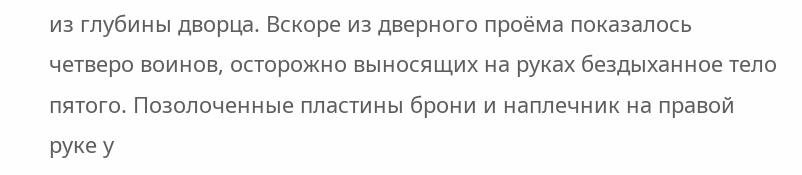из глубины дворца. Вскоре из дверного проёма показалось четверо воинов, осторожно выносящих на руках бездыханное тело пятого. Позолоченные пластины брони и наплечник на правой руке у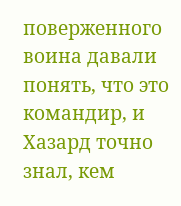поверженного воина давали понять, что это командир, и Хазард точно знал, кем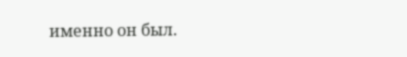именно он был.